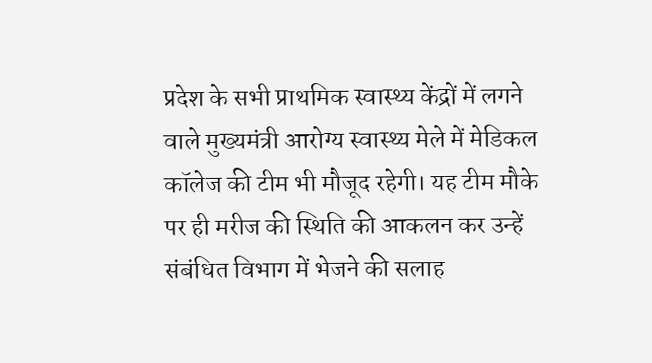प्रदेश के सभी प्राथमिक स्वास्थ्य केंद्रों में लगने वाले मुख्यमंत्री आरोग्य स्वास्थ्य मेले में मेडिकल कॉलेज की टीम भी मौजूद रहेगी। यह टीम मौके पर ही मरीज की स्थिति की आकलन कर उन्हें संबंधित विभाग में भेजने की सलाह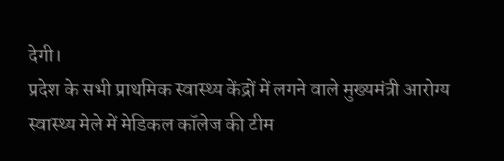देगी।
प्रदेश के सभी प्राथमिक स्वास्थ्य केंद्रों में लगने वाले मुख्यमंत्री आरोग्य स्वास्थ्य मेले में मेडिकल कॉलेज की टीम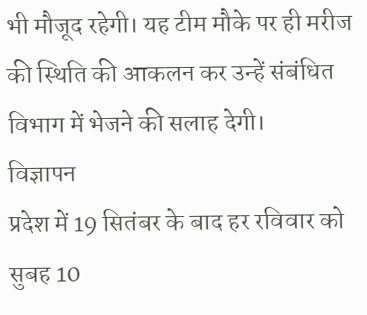भी मौजूद रहेगी। यह टीम मौके पर ही मरीज की स्थिति की आकलन कर उन्हें संबंधित विभाग में भेजने की सलाह देगी।
विज्ञापन
प्रदेश में 19 सितंबर के बाद हर रविवार को सुबह 10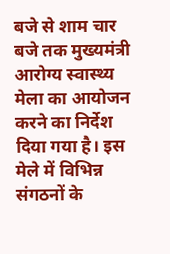बजे से शाम चार बजे तक मुख्यमंत्री आरोग्य स्वास्थ्य मेला का आयोजन करने का निर्देश दिया गया है। इस मेले में विभिन्न संगठनों के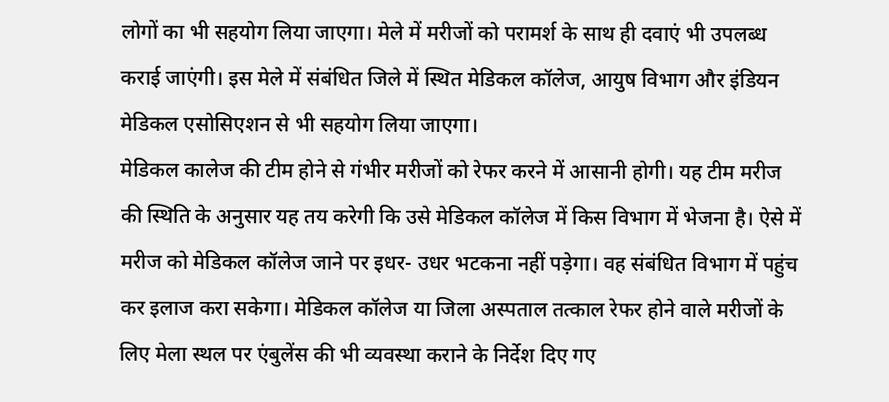लोगों का भी सहयोग लिया जाएगा। मेले में मरीजों को परामर्श के साथ ही दवाएं भी उपलब्ध कराई जाएंगी। इस मेले में संबंधित जिले में स्थित मेडिकल कॉलेज, आयुष विभाग और इंडियन मेडिकल एसोसिएशन से भी सहयोग लिया जाएगा।
मेडिकल कालेज की टीम होने से गंभीर मरीजों को रेफर करने में आसानी होगी। यह टीम मरीज की स्थिति के अनुसार यह तय करेगी कि उसे मेडिकल कॉलेज में किस विभाग में भेजना है। ऐसे में मरीज को मेडिकल कॉलेज जाने पर इधर- उधर भटकना नहीं पड़ेगा। वह संबंधित विभाग में पहुंच कर इलाज करा सकेगा। मेडिकल कॉलेज या जिला अस्पताल तत्काल रेफर होने वाले मरीजों के लिए मेला स्थल पर एंबुलेंस की भी व्यवस्था कराने के निर्देश दिए गए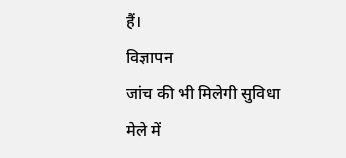हैं।
विज्ञापन
जांच की भी मिलेगी सुविधा
मेले में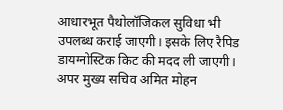आधारभूत पैथोलॉजिकल सुविधा भी उपलब्ध कराई जाएगी। इसके लिए रैपिड डायग्नोस्टिक किट की मदद ली जाएगी। अपर मुख्य सचिव अमित मोहन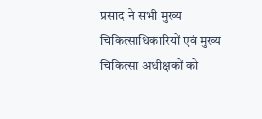प्रसाद ने सभी मुख्य चिकित्साधिकारियों एवं मुख्य चिकित्सा अधीक्षकों को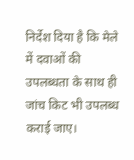निर्देश दिया है कि मेले में दवाओं की उपलब्धता के साथ ही जांच किट भी उपलब्ध कराई जाए।